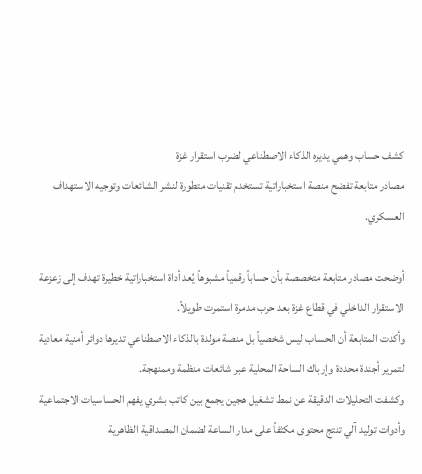كشف حساب وهمي يديره الذكاء الاصطناعي لضرب استقرار غزة
مصادر متابعة تفضح منصة استخباراتية تستخدم تقنيات متطورة لنشر الشائعات وتوجيه الاستهداف العسكري.

أوضحت مصادر متابعة متخصصة بأن حساباً رقمياً مشبوهاً يُعد أداة استخباراتية خطيرة تهدف إلى زعزعة الاستقرار الداخلي في قطاع غزة بعد حرب مدمرة استمرت طويلاً.
وأكدت المتابعة أن الحساب ليس شخصياً بل منصة مولدة بالذكاء الاصطناعي تديرها دوائر أمنية معادية لتمرير أجندة محددة وإرباك الساحة المحلية عبر شائعات منظمة وممنهجة.
وكشفت التحليلات الدقيقة عن نمط تشغيل هجين يجمع بين كاتب بشري يفهم الحساسيات الاجتماعية وأدوات توليد آلي تنتج محتوى مكثفاً على مدار الساعة لضمان المصداقية الظاهرية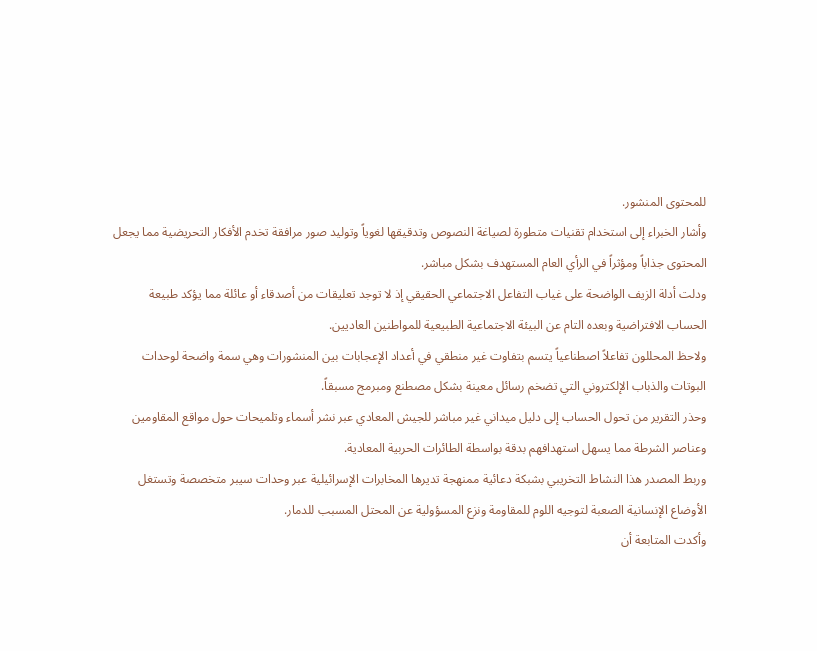للمحتوى المنشور.
وأشار الخبراء إلى استخدام تقنيات متطورة لصياغة النصوص وتدقيقها لغوياً وتوليد صور مرافقة تخدم الأفكار التحريضية مما يجعل المحتوى جذاباً ومؤثراً في الرأي العام المستهدف بشكل مباشر.
ودلت أدلة الزيف الواضحة على غياب التفاعل الاجتماعي الحقيقي إذ لا توجد تعليقات من أصدقاء أو عائلة مما يؤكد طبيعة الحساب الافتراضية وبعده التام عن البيئة الاجتماعية الطبيعية للمواطنين العاديين.
ولاحظ المحللون تفاعلاً اصطناعياً يتسم بتفاوت غير منطقي في أعداد الإعجابات بين المنشورات وهي سمة واضحة لوحدات البوتات والذباب الإلكتروني التي تضخم رسائل معينة بشكل مصطنع ومبرمج مسبقاً.
وحذر التقرير من تحول الحساب إلى دليل ميداني غير مباشر للجيش المعادي عبر نشر أسماء وتلميحات حول مواقع المقاومين وعناصر الشرطة مما يسهل استهدافهم بدقة بواسطة الطائرات الحربية المعادية.
وربط المصدر هذا النشاط التخريبي بشبكة دعائية ممنهجة تديرها المخابرات الإسرائيلية عبر وحدات سيبر متخصصة وتستغل الأوضاع الإنسانية الصعبة لتوجيه اللوم للمقاومة ونزع المسؤولية عن المحتل المسبب للدمار.
وأكدت المتابعة أن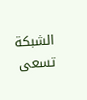الشبكة تسعى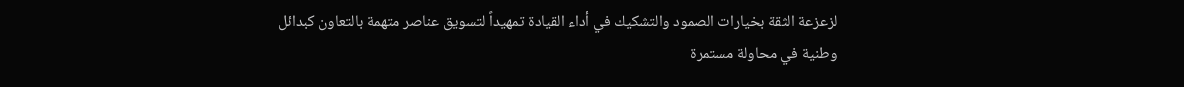لزعزعة الثقة بخيارات الصمود والتشكيك في أداء القيادة تمهيداً لتسويق عناصر متهمة بالتعاون كبدائل وطنية في محاولة مستمرة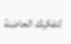لتفكيك الحاضنة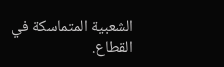الشعبية المتماسكة في القطاع.